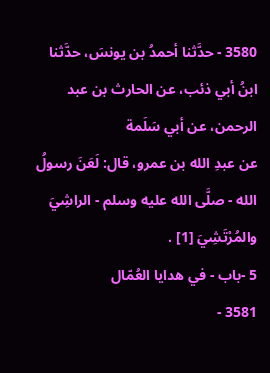3580 - حدَّثنا أحمدُ بن يونسَ، حدَّثنا ابنُ أبي ذئب، عن الحارث بن عبد الرحمن، عن أبي سَلَمة
عن عبدِ الله بن عمرو، قال: لَعَنَ رسولُ الله - صلَّى الله عليه وسلم - الراشِيَ والمُرْتَشِيَ [1] .
5 -باب - في هدايا العُمّال
3581 -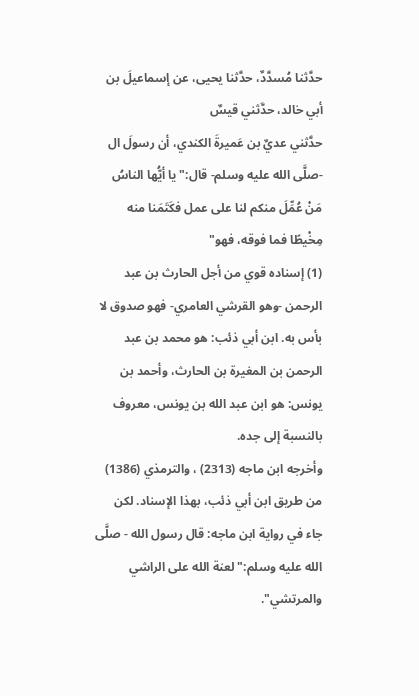حدَّثنا مُسدَّدٌ، حدَّثنا يحيى، عن إسماعيلَ بن أبي خالد، حدَّثني قيسٌ
حدَّثني عديٌ بن عَميرةَ الكندي، أن رسولَ ال -صلَّى الله عليه وسلم- قال:"يا أيُّها الناسُ مَنْ عُمِّلَ منكم لنا على عمل فكَتَمَنا منه مِخْيطًا فما فوقه، فهو"
(1) إسناده قوي من أجل الحارث بن عبد الرحمن -وهو القرشي العامري- فهو صدوق لا بأس به. ابن أبي ذئب: هو محمد بن عبد الرحمن بن المغيرة بن الحارث، وأحمد بن يونس: هو ابن عبد الله بن يونس، معروف بالنسبة إلى جده.
وأخرجه ابن ماجه (2313) ، والترمذي (1386) من طريق ابن أبي ذئب، بهذا الإسناد. لكن جاء في رواية ابن ماجه: قال رسول الله - صلَّى الله عليه وسلم:"لعنة الله على الراشي والمرتشي".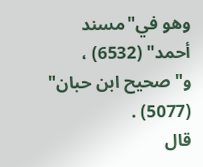وهو في"مسند أحمد" (6532) ، و"صحيح ابن حبان" (5077) .
قال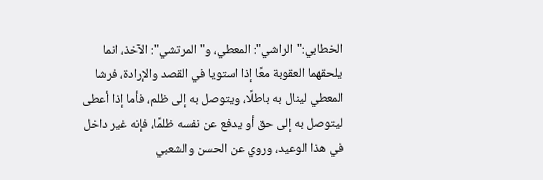الخطابي:"الراشي": المعطي، و"المرتشي": الآخذ، انما يلحقهما العقوبة معًا إذا استويا في القصد والإرادة، فرشا المعطي لينال به باطلًا، ويتوصل به إلى ظلم، فأما إذا أعطى ليتوصل به إلى حق أو يدفع عن نفسه ظلمًا، فإنه غير داخل في هذا الوعيد، وروي عن الحسن والشعبي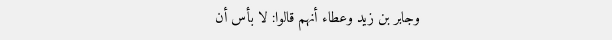وجابر بن زيد وعطاء أنهم قالوا: لا بأس أن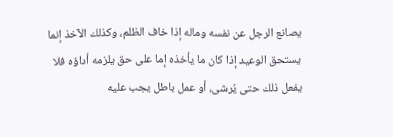يصانع الرجل عن نفسه وماله إذا خاف الظلم، وكذلك الآخذ إنما يستحق الوعيد إذا كان ما يأخذه إما على حق يلزمه أداؤه فلا يفعل ذلك حتى يُرشى، أو عمل باطل يجب عليه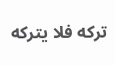تركه فلا يتركه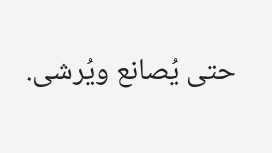حتى يُصانع ويُرشى.